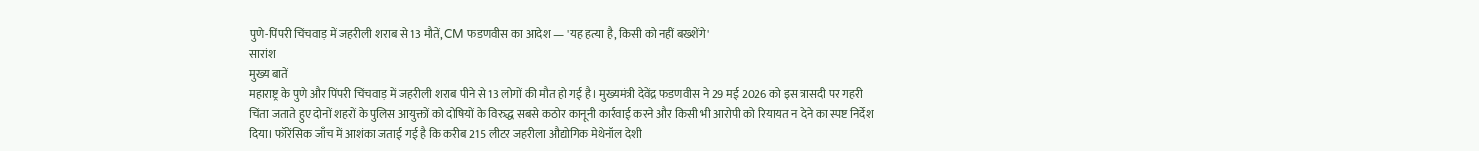पुणे-पिंपरी चिंचवाड़ में जहरीली शराब से 13 मौतें, CM फडणवीस का आदेश — 'यह हत्या है, किसी को नहीं बख्शेंगे'
सारांश
मुख्य बातें
महाराष्ट्र के पुणे और पिंपरी चिंचवाड़ में जहरीली शराब पीने से 13 लोगों की मौत हो गई है। मुख्यमंत्री देवेंद्र फडणवीस ने 29 मई 2026 को इस त्रासदी पर गहरी चिंता जताते हुए दोनों शहरों के पुलिस आयुक्तों को दोषियों के विरुद्ध सबसे कठोर कानूनी कार्रवाई करने और किसी भी आरोपी को रियायत न देने का स्पष्ट निर्देश दिया। फॉरेंसिक जाँच में आशंका जताई गई है कि करीब 215 लीटर जहरीला औद्योगिक मेथेनॉल देशी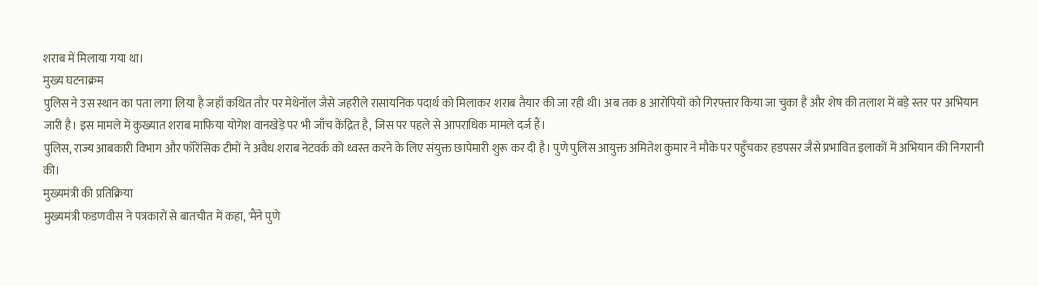शराब में मिलाया गया था।
मुख्य घटनाक्रम
पुलिस ने उस स्थान का पता लगा लिया है जहाँ कथित तौर पर मेथेनॉल जैसे जहरीले रासायनिक पदार्थ को मिलाकर शराब तैयार की जा रही थी। अब तक 8 आरोपियों को गिरफ्तार किया जा चुका है और शेष की तलाश में बड़े स्तर पर अभियान जारी है। इस मामले में कुख्यात शराब माफिया योगेश वानखेड़े पर भी जाँच केंद्रित है, जिस पर पहले से आपराधिक मामले दर्ज हैं।
पुलिस, राज्य आबकारी विभाग और फॉरेंसिक टीमों ने अवैध शराब नेटवर्क को ध्वस्त करने के लिए संयुक्त छापेमारी शुरू कर दी है। पुणे पुलिस आयुक्त अमितेश कुमार ने मौके पर पहुँचकर हडपसर जैसे प्रभावित इलाकों में अभियान की निगरानी की।
मुख्यमंत्री की प्रतिक्रिया
मुख्यमंत्री फडणवीस ने पत्रकारों से बातचीत में कहा, 'मैंने पुणे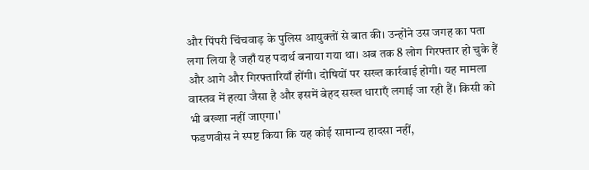और पिंपरी चिंचवाड़ के पुलिस आयुक्तों से बात की। उन्होंने उस जगह का पता लगा लिया है जहाँ यह पदार्थ बनाया गया था। अब तक 8 लोग गिरफ्तार हो चुके हैं और आगे और गिरफ्तारियाँ होंगी। दोषियों पर सख्त कार्रवाई होगी। यह मामला वास्तव में हत्या जैसा है और इसमें बेहद सख्त धाराएँ लगाई जा रही हैं। किसी को भी बख्शा नहीं जाएगा।'
फडणवीस ने स्पष्ट किया कि यह कोई सामान्य हादसा नहीं,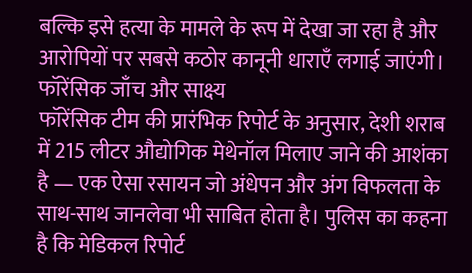बल्कि इसे हत्या के मामले के रूप में देखा जा रहा है और आरोपियों पर सबसे कठोर कानूनी धाराएँ लगाई जाएंगी।
फॉरेंसिक जाँच और साक्ष्य
फॉरेंसिक टीम की प्रारंभिक रिपोर्ट के अनुसार, देशी शराब में 215 लीटर औद्योगिक मेथेनॉल मिलाए जाने की आशंका है — एक ऐसा रसायन जो अंधेपन और अंग विफलता के साथ-साथ जानलेवा भी साबित होता है। पुलिस का कहना है कि मेडिकल रिपोर्ट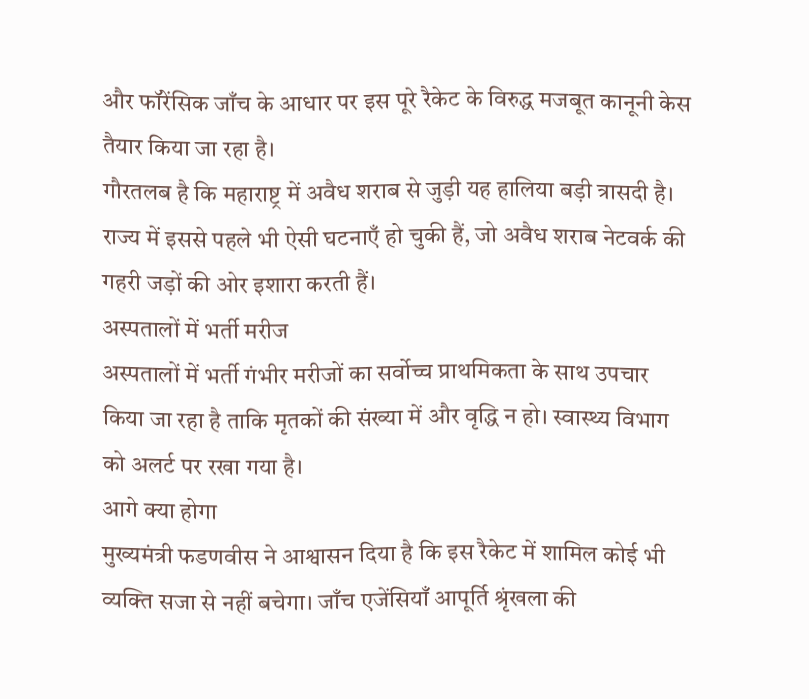और फॉरेंसिक जाँच के आधार पर इस पूरे रैकेट के विरुद्ध मजबूत कानूनी केस तैयार किया जा रहा है।
गौरतलब है कि महाराष्ट्र में अवैध शराब से जुड़ी यह हालिया बड़ी त्रासदी है। राज्य में इससे पहले भी ऐसी घटनाएँ हो चुकी हैं, जो अवैध शराब नेटवर्क की गहरी जड़ों की ओर इशारा करती हैं।
अस्पतालों में भर्ती मरीज
अस्पतालों में भर्ती गंभीर मरीजों का सर्वोच्च प्राथमिकता के साथ उपचार किया जा रहा है ताकि मृतकों की संख्या में और वृद्धि न हो। स्वास्थ्य विभाग को अलर्ट पर रखा गया है।
आगे क्या होगा
मुख्यमंत्री फडणवीस ने आश्वासन दिया है कि इस रैकेट में शामिल कोई भी व्यक्ति सजा से नहीं बचेगा। जाँच एजेंसियाँ आपूर्ति श्रृंखला की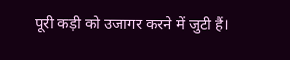पूरी कड़ी को उजागर करने में जुटी हैं।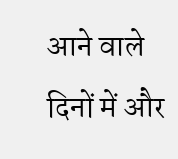आने वाले दिनों में और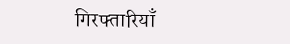गिरफ्तारियाँ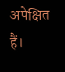अपेक्षित हैं।